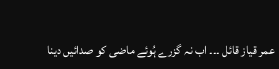عمر قیاز قائل ۔۔۔ اب نہ گزرے ہُوئے ماضی کو صدائیں دینا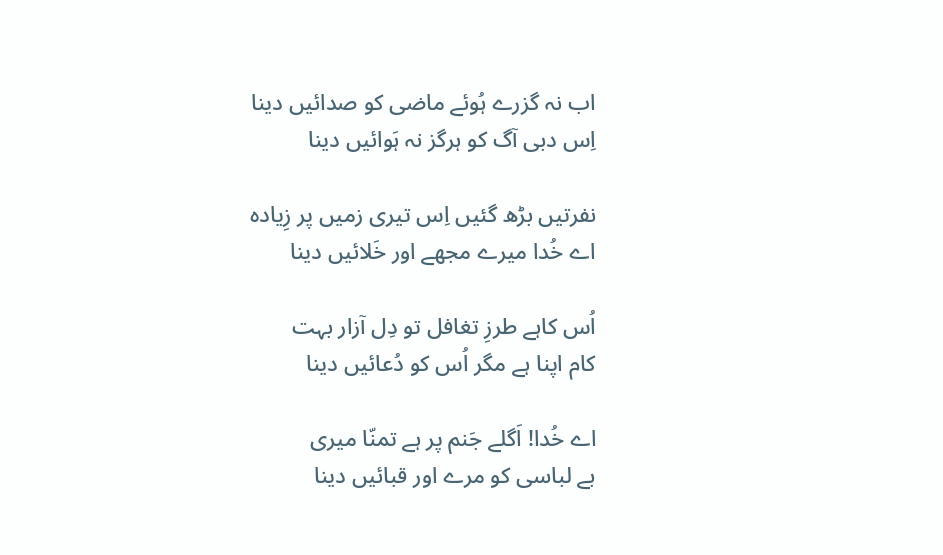اب نہ گزرے ہُوئے ماضی کو صدائیں دینا
اِس دبی آگ کو ہرگز نہ ہَوائیں دینا

نفرتیں بڑھ گئیں اِس تیری زمیں پر زِیادہ
اے خُدا میرے مجھے اور خَلائیں دینا

اُس کاہے طرزِ تغافل تو دِل آزار بہت
کام اپنا ہے مگر اُس کو دُعائیں دینا

اے خُدا! اَگلے جَنم پر ہے تمنّا میری
بے لباسی کو مرے اور قبائیں دینا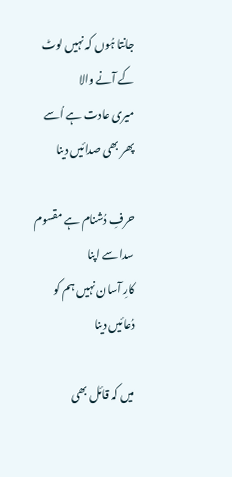جانتا ہُوں کہ نہیں لوٹ کے آنے والا
میری عادت ہے اُسے پھر بھی صدائیں دینا

حرفِ دُشنام ہے مقسوم سدا سے اپنا
کارِ آسان نہیں ہم کو دُعائیں دینا

میں کہ قائل بھی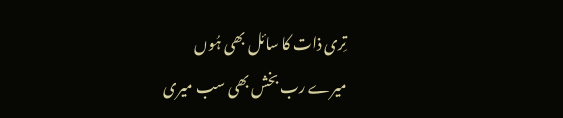تِری ذات کا سائل بھی ہُوں
میرے رب بخش بھی سب میری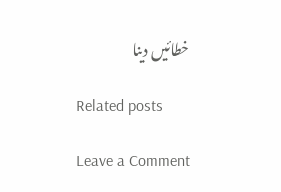خطائیں دینا

Related posts

Leave a Comment